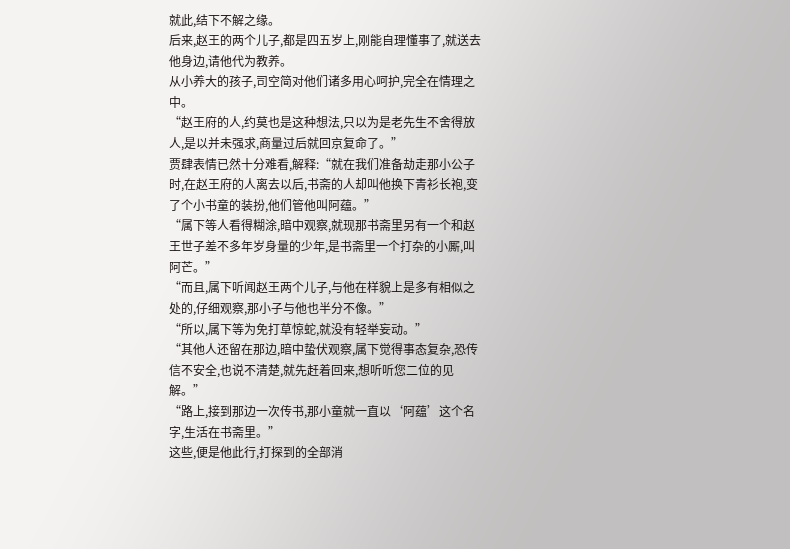就此,结下不解之缘。
后来,赵王的两个儿子,都是四五岁上,刚能自理懂事了,就送去他身边,请他代为教养。
从小养大的孩子,司空简对他们诸多用心呵护,完全在情理之中。
“赵王府的人,约莫也是这种想法,只以为是老先生不舍得放人,是以并未强求,商量过后就回京复命了。”
贾肆表情已然十分难看,解释:“就在我们准备劫走那小公子时,在赵王府的人离去以后,书斋的人却叫他换下青衫长袍,变了个小书童的装扮,他们管他叫阿蕴。”
“属下等人看得糊涂,暗中观察,就现那书斋里另有一个和赵王世子差不多年岁身量的少年,是书斋里一个打杂的小厮,叫阿芒。”
“而且,属下听闻赵王两个儿子,与他在样貌上是多有相似之处的,仔细观察,那小子与他也半分不像。”
“所以,属下等为免打草惊蛇,就没有轻举妄动。”
“其他人还留在那边,暗中蛰伏观察,属下觉得事态复杂,恐传信不安全,也说不清楚,就先赶着回来,想听听您二位的见解。”
“路上,接到那边一次传书,那小童就一直以‘阿蕴’这个名字,生活在书斋里。”
这些,便是他此行,打探到的全部消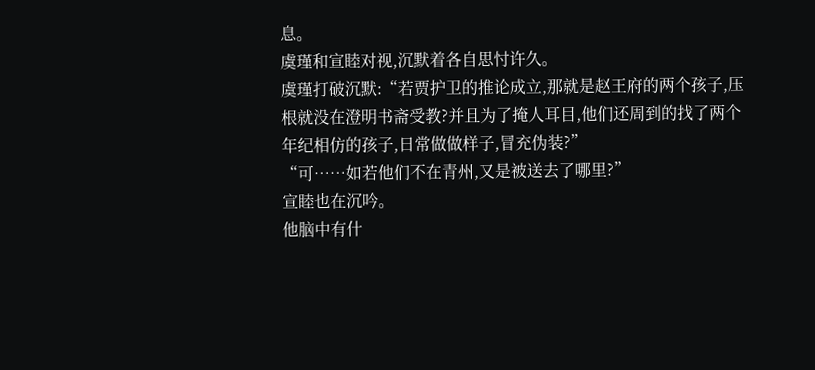息。
虞瑾和宣睦对视,沉默着各自思忖许久。
虞瑾打破沉默:“若贾护卫的推论成立,那就是赵王府的两个孩子,压根就没在澄明书斋受教?并且为了掩人耳目,他们还周到的找了两个年纪相仿的孩子,日常做做样子,冒充伪装?”
“可……如若他们不在青州,又是被送去了哪里?”
宣睦也在沉吟。
他脑中有什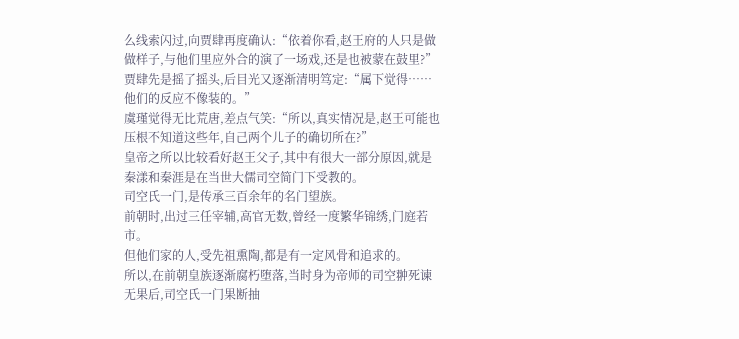么线索闪过,向贾肆再度确认:“依着你看,赵王府的人只是做做样子,与他们里应外合的演了一场戏,还是也被蒙在鼓里?”
贾肆先是摇了摇头,后目光又逐渐清明笃定:“属下觉得……他们的反应不像装的。”
虞瑾觉得无比荒唐,差点气笑:“所以,真实情况是,赵王可能也压根不知道这些年,自己两个儿子的确切所在?”
皇帝之所以比较看好赵王父子,其中有很大一部分原因,就是秦漾和秦涯是在当世大儒司空简门下受教的。
司空氏一门,是传承三百余年的名门望族。
前朝时,出过三任宰辅,高官无数,曾经一度繁华锦绣,门庭若市。
但他们家的人,受先祖熏陶,都是有一定风骨和追求的。
所以,在前朝皇族逐渐腐朽堕落,当时身为帝师的司空翀死谏无果后,司空氏一门果断抽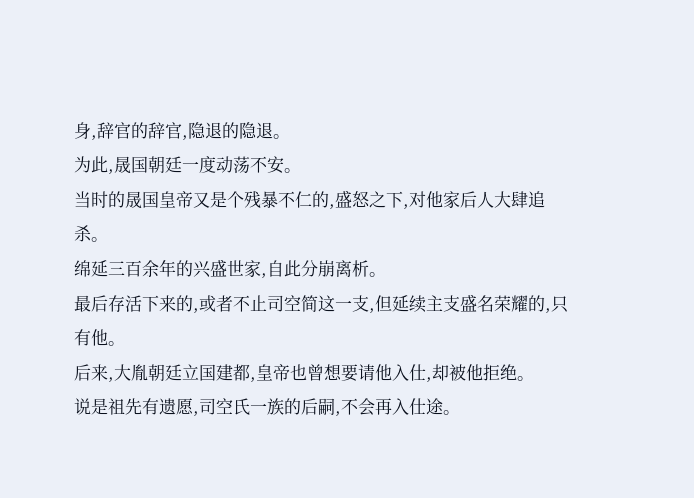身,辞官的辞官,隐退的隐退。
为此,晟国朝廷一度动荡不安。
当时的晟国皇帝又是个残暴不仁的,盛怒之下,对他家后人大肆追杀。
绵延三百余年的兴盛世家,自此分崩离析。
最后存活下来的,或者不止司空简这一支,但延续主支盛名荣耀的,只有他。
后来,大胤朝廷立国建都,皇帝也曾想要请他入仕,却被他拒绝。
说是祖先有遗愿,司空氏一族的后嗣,不会再入仕途。